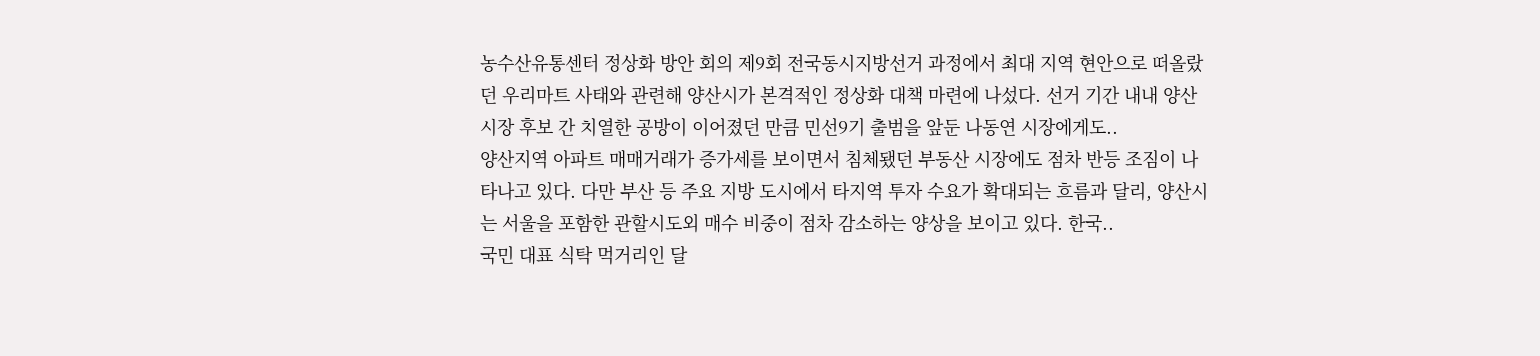농수산유통센터 정상화 방안 회의 제9회 전국동시지방선거 과정에서 최대 지역 현안으로 떠올랐던 우리마트 사태와 관련해 양산시가 본격적인 정상화 대책 마련에 나섰다. 선거 기간 내내 양산시장 후보 간 치열한 공방이 이어졌던 만큼 민선9기 출범을 앞둔 나동연 시장에게도..
양산지역 아파트 매매거래가 증가세를 보이면서 침체됐던 부동산 시장에도 점차 반등 조짐이 나타나고 있다. 다만 부산 등 주요 지방 도시에서 타지역 투자 수요가 확대되는 흐름과 달리, 양산시는 서울을 포함한 관할시도외 매수 비중이 점차 감소하는 양상을 보이고 있다. 한국..
국민 대표 식탁 먹거리인 달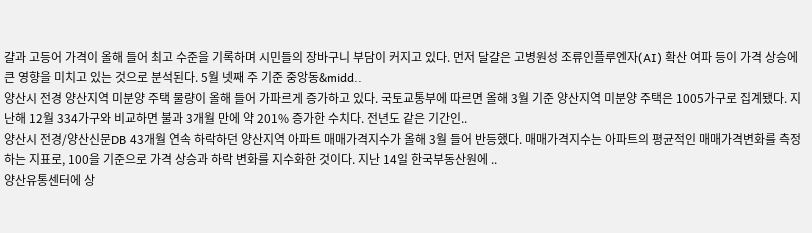걀과 고등어 가격이 올해 들어 최고 수준을 기록하며 시민들의 장바구니 부담이 커지고 있다. 먼저 달걀은 고병원성 조류인플루엔자(AI) 확산 여파 등이 가격 상승에 큰 영향을 미치고 있는 것으로 분석된다. 5월 넷째 주 기준 중앙동&midd..
양산시 전경 양산지역 미분양 주택 물량이 올해 들어 가파르게 증가하고 있다. 국토교통부에 따르면 올해 3월 기준 양산지역 미분양 주택은 1005가구로 집계됐다. 지난해 12월 334가구와 비교하면 불과 3개월 만에 약 201% 증가한 수치다. 전년도 같은 기간인..
양산시 전경/양산신문DB 43개월 연속 하락하던 양산지역 아파트 매매가격지수가 올해 3월 들어 반등했다. 매매가격지수는 아파트의 평균적인 매매가격변화를 측정하는 지표로, 100을 기준으로 가격 상승과 하락 변화를 지수화한 것이다. 지난 14일 한국부동산원에 ..
양산유통센터에 상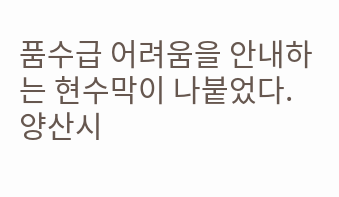품수급 어려움을 안내하는 현수막이 나붙었다. 양산시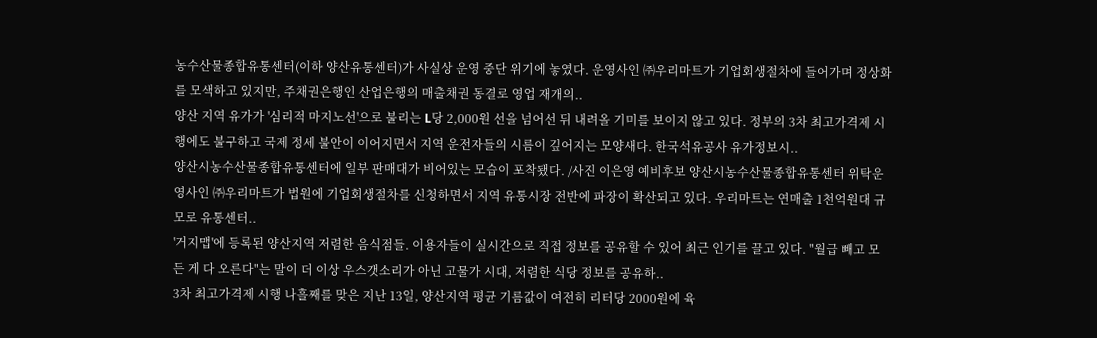농수산물종합유통센터(이하 양산유통센터)가 사실상 운영 중단 위기에 놓였다. 운영사인 ㈜우리마트가 기업회생절차에 들어가며 정상화를 모색하고 있지만, 주채권은행인 산업은행의 매출채권 동결로 영업 재개의..
양산 지역 유가가 '심리적 마지노선'으로 불리는 L당 2,000원 선을 넘어선 뒤 내려올 기미를 보이지 않고 있다. 정부의 3차 최고가격제 시행에도 불구하고 국제 정세 불안이 이어지면서 지역 운전자들의 시름이 깊어지는 모양새다. 한국석유공사 유가정보시..
양산시농수산물종합유통센터에 일부 판매대가 비어있는 모습이 포착됐다. /사진 이은영 예비후보 양산시농수산물종합유통센터 위탁운영사인 ㈜우리마트가 법원에 기업회생절차를 신청하면서 지역 유통시장 전반에 파장이 확산되고 있다. 우리마트는 연매출 1천억원대 규모로 유통센터..
'거지맵'에 등록된 양산지역 저렴한 음식점들. 이용자들이 실시간으로 직접 정보를 공유할 수 있어 최근 인기를 끌고 있다. "월급 빼고 모든 게 다 오른다"는 말이 더 이상 우스갯소리가 아닌 고물가 시대, 저렴한 식당 정보를 공유하..
3차 최고가격제 시행 나흘째를 맞은 지난 13일, 양산지역 평균 기름값이 여전히 리터당 2000원에 육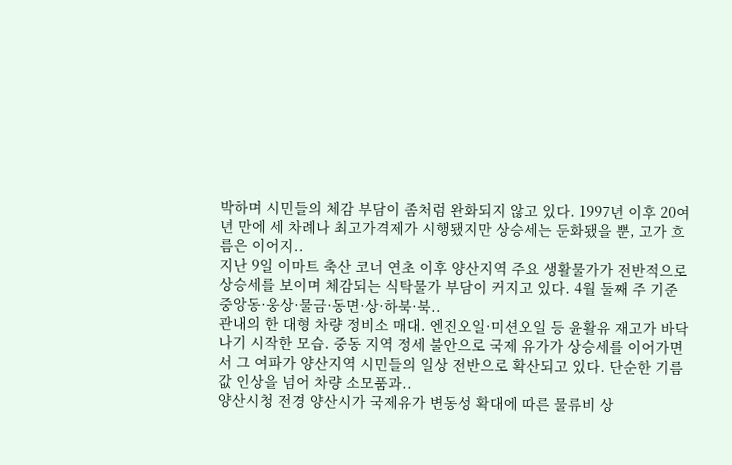박하며 시민들의 체감 부담이 좀처럼 완화되지 않고 있다. 1997년 이후 20여년 만에 세 차례나 최고가격제가 시행됐지만 상승세는 둔화됐을 뿐, 고가 흐름은 이어지..
지난 9일 이마트 축산 코너 연초 이후 양산지역 주요 생활물가가 전반적으로 상승세를 보이며 체감되는 식탁물가 부담이 커지고 있다. 4월 둘째 주 기준 중앙동·웅상·물금·동면·상·하북·북..
관내의 한 대형 차량 정비소 매대. 엔진오일·미션오일 등 윤활유 재고가 바닥나기 시작한 모습. 중동 지역 정세 불안으로 국제 유가가 상승세를 이어가면서 그 여파가 양산지역 시민들의 일상 전반으로 확산되고 있다. 단순한 기름값 인상을 넘어 차량 소모품과..
양산시청 전경 양산시가 국제유가 변동성 확대에 따른 물류비 상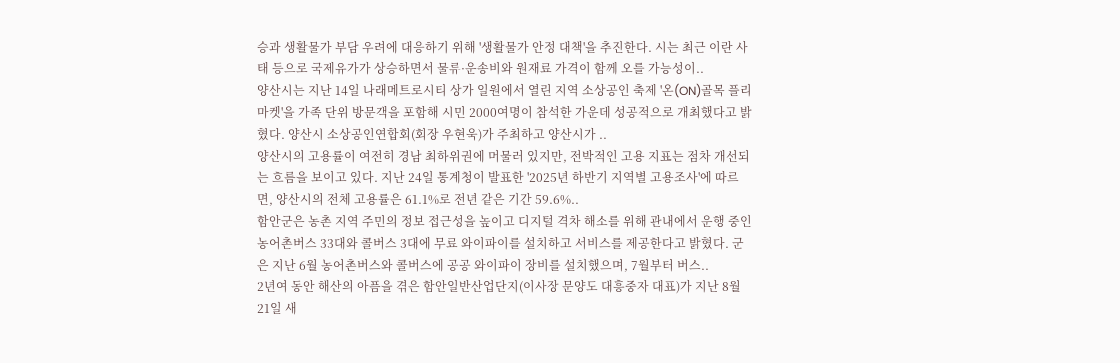승과 생활물가 부담 우려에 대응하기 위해 '생활물가 안정 대책'을 추진한다. 시는 최근 이란 사태 등으로 국제유가가 상승하면서 물류·운송비와 원재료 가격이 함께 오를 가능성이..
양산시는 지난 14일 나래메트로시티 상가 일원에서 열린 지역 소상공인 축제 '온(ON)골목 플리마켓'을 가족 단위 방문객을 포함해 시민 2000여명이 참석한 가운데 성공적으로 개최했다고 밝혔다. 양산시 소상공인연합회(회장 우현욱)가 주최하고 양산시가 ..
양산시의 고용률이 여전히 경남 최하위권에 머물러 있지만, 전박적인 고용 지표는 점차 개선되는 흐름을 보이고 있다. 지난 24일 통계청이 발표한 '2025년 하반기 지역별 고용조사'에 따르면, 양산시의 전체 고용률은 61.1%로 전년 같은 기간 59.6%..
함안군은 농촌 지역 주민의 정보 접근성을 높이고 디지털 격차 해소를 위해 관내에서 운행 중인 농어촌버스 33대와 콜버스 3대에 무료 와이파이를 설치하고 서비스를 제공한다고 밝혔다. 군은 지난 6월 농어촌버스와 콜버스에 공공 와이파이 장비를 설치했으며, 7월부터 버스..
2년여 동안 해산의 아픔을 겪은 함안일반산업단지(이사장 문양도 대흥중자 대표)가 지난 8월 21일 새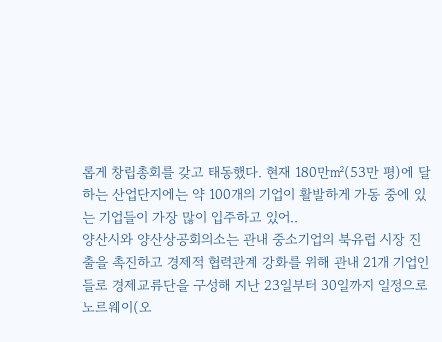롭게 창립총회를 갖고 태동했다. 현재 180만㎡(53만 평)에 달하는 산업단지에는 약 100개의 기업이 활발하게 가동 중에 있는 기업들이 가장 많이 입주하고 있어..
양산시와 양산상공회의소는 관내 중소기업의 북유럽 시장 진출을 촉진하고 경제적 협력관계 강화를 위해 관내 21개 기업인들로 경제교류단을 구성해 지난 23일부터 30일까지 일정으로 노르웨이(오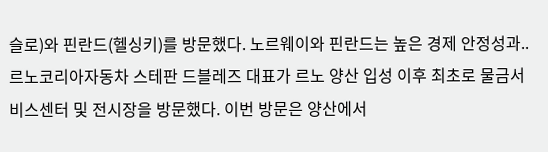슬로)와 핀란드(헬싱키)를 방문했다. 노르웨이와 핀란드는 높은 경제 안정성과..
르노코리아자동차 스테판 드블레즈 대표가 르노 양산 입성 이후 최초로 물금서비스센터 및 전시장을 방문했다. 이번 방문은 양산에서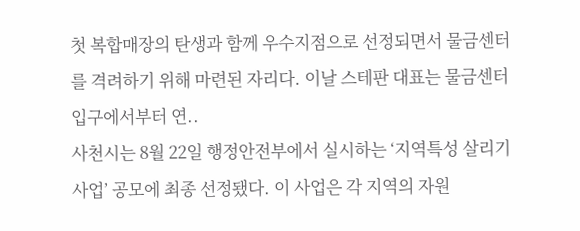첫 복합매장의 탄생과 함께 우수지점으로 선정되면서 물금센터를 격려하기 위해 마련된 자리다. 이날 스테판 대표는 물금센터 입구에서부터 연..
사천시는 8월 22일 행정안전부에서 실시하는 ‘지역특성 살리기 사업’ 공모에 최종 선정됐다. 이 사업은 각 지역의 자원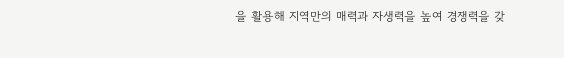을 활용해 지역만의 매력과 자생력을 높여 경쟁력을 갖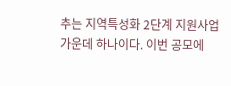추는 지역특성화 2단계 지원사업 가운데 하나이다. 이번 공모에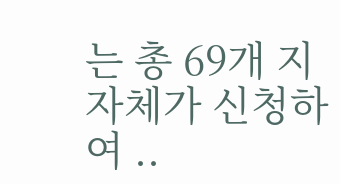는 총 69개 지자체가 신청하여 ..